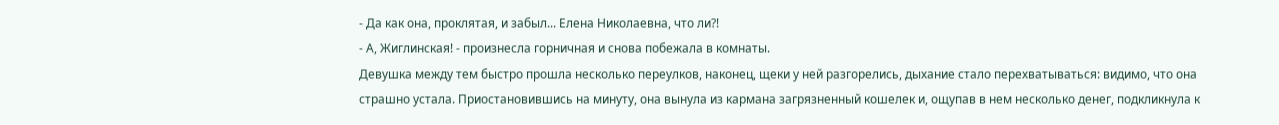- Да как она, проклятая, и забыл... Елена Николаевна, что ли?!
- А, Жиглинская! - произнесла горничная и снова побежала в комнаты.
Девушка между тем быстро прошла несколько переулков, наконец, щеки у ней разгорелись, дыхание стало перехватываться: видимо, что она страшно устала. Приостановившись на минуту, она вынула из кармана загрязненный кошелек и, ощупав в нем несколько денег, подкликнула к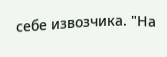себе извозчика. "На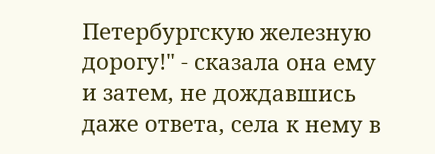Петербургскую железную дорогу!" - сказала она ему и затем, не дождавшись даже ответа, села к нему в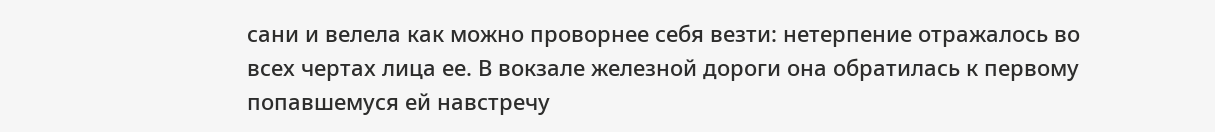сани и велела как можно проворнее себя везти: нетерпение отражалось во всех чертах лица ее. В вокзале железной дороги она обратилась к первому попавшемуся ей навстречу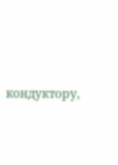кондуктору,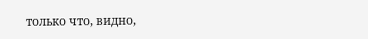только что, видно,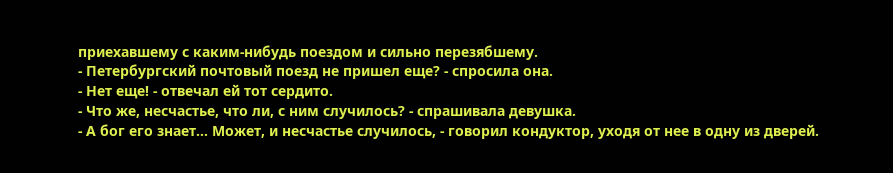приехавшему с каким-нибудь поездом и сильно перезябшему.
- Петербургский почтовый поезд не пришел еще? - спросила она.
- Нет еще! - отвечал ей тот сердито.
- Что же, несчастье, что ли, с ним случилось? - спрашивала девушка.
- А бог его знает... Может, и несчастье случилось, - говорил кондуктор, уходя от нее в одну из дверей.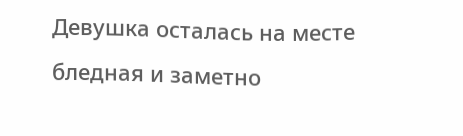Девушка осталась на месте бледная и заметно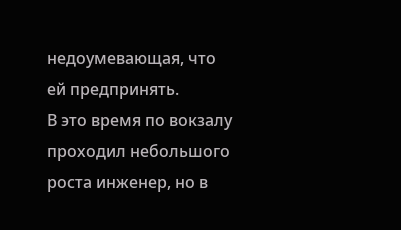недоумевающая, что ей предпринять.
В это время по вокзалу проходил небольшого роста инженер, но в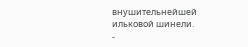внушительнейшей ильковой шинели.
-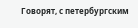Говорят, с петербургским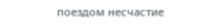поездом несчастие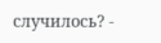случилось? -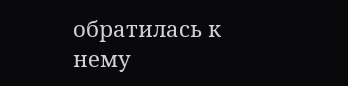обратилась к нему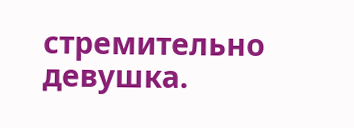стремительно девушка.